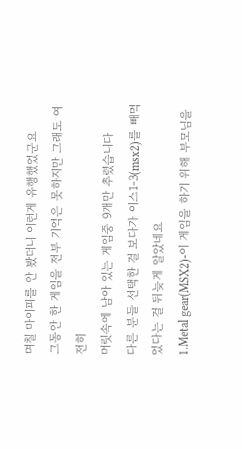며칠 마이피를 안 봤더니 이런게 유행했었군요
그동안 한 게임을 전부 기억은 못하지만 그래도 여전히
머릿속에 남아 있는 게임중 9개만 추렸습니다
다른 분들 선택한 걸 보다가 이스1-3(msx2)를 빼먹었다는 걸 뒤늦게 알았네요
1.Metal gear(MSX2)-이 게임을 하기 위해 부모님을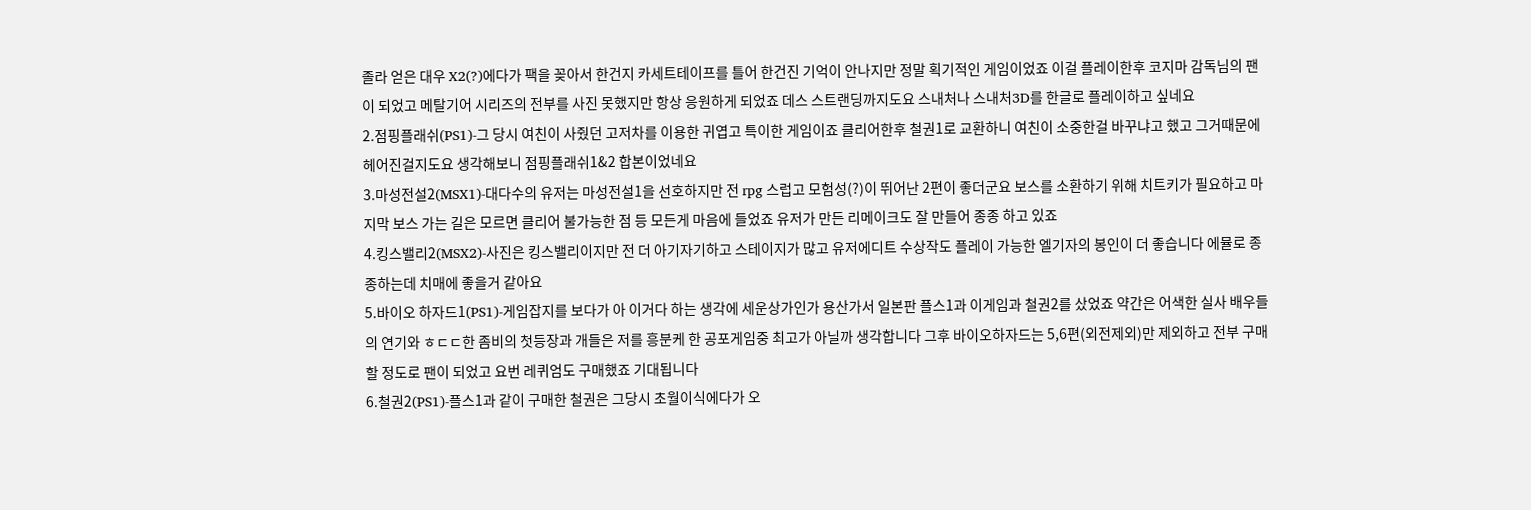졸라 얻은 대우 X2(?)에다가 팩을 꽂아서 한건지 카세트테이프를 틀어 한건진 기억이 안나지만 정말 획기적인 게임이었죠 이걸 플레이한후 코지마 감독님의 팬이 되었고 메탈기어 시리즈의 전부를 사진 못했지만 항상 응원하게 되었죠 데스 스트랜딩까지도요 스내처나 스내처3D를 한글로 플레이하고 싶네요
2.점핑플래쉬(PS1)-그 당시 여친이 사줬던 고저차를 이용한 귀엽고 특이한 게임이죠 클리어한후 철권1로 교환하니 여친이 소중한걸 바꾸냐고 했고 그거때문에 헤어진걸지도요 생각해보니 점핑플래쉬1&2 합본이었네요
3.마성전설2(MSX1)-대다수의 유저는 마성전설1을 선호하지만 전 rpg 스럽고 모험성(?)이 뛰어난 2편이 좋더군요 보스를 소환하기 위해 치트키가 필요하고 마지막 보스 가는 길은 모르면 클리어 불가능한 점 등 모든게 마음에 들었죠 유저가 만든 리메이크도 잘 만들어 종종 하고 있죠
4.킹스밸리2(MSX2)-사진은 킹스밸리이지만 전 더 아기자기하고 스테이지가 많고 유저에디트 수상작도 플레이 가능한 엘기자의 봉인이 더 좋습니다 에뮬로 종종하는데 치매에 좋을거 같아요
5.바이오 하자드1(PS1)-게임잡지를 보다가 아 이거다 하는 생각에 세운상가인가 용산가서 일본판 플스1과 이게임과 철권2를 샀었죠 약간은 어색한 실사 배우들의 연기와 ㅎㄷㄷ한 좀비의 첫등장과 개들은 저를 흥분케 한 공포게임중 최고가 아닐까 생각합니다 그후 바이오하자드는 5,6편(외전제외)만 제외하고 전부 구매할 정도로 팬이 되었고 요번 레퀴엄도 구매했죠 기대됩니다
6.철권2(PS1)-플스1과 같이 구매한 철권은 그당시 초월이식에다가 오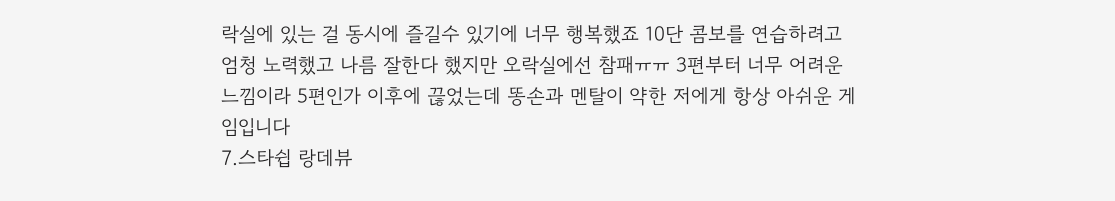락실에 있는 걸 동시에 즐길수 있기에 너무 행복했죠 10단 콤보를 연습하려고 엄청 노력했고 나름 잘한다 했지만 오락실에선 참패ㅠㅠ 3편부터 너무 어려운 느낌이라 5편인가 이후에 끊었는데 똥손과 멘탈이 약한 저에게 항상 아쉬운 게임입니다
7.스타쉽 랑데뷰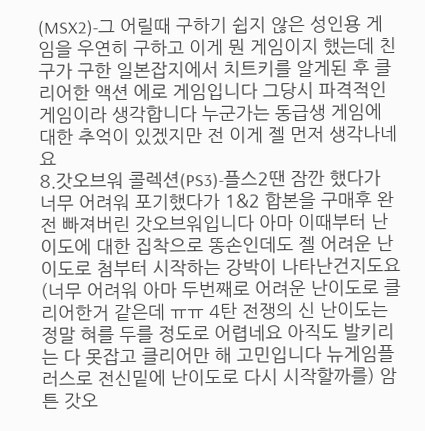(MSX2)-그 어릴때 구하기 쉽지 않은 성인용 게임을 우연히 구하고 이게 뭔 게임이지 했는데 친구가 구한 일본잡지에서 치트키를 알게된 후 클리어한 액션 에로 게임입니다 그당시 파격적인 게임이라 생각합니다 누군가는 동급생 게임에 대한 추억이 있겠지만 전 이게 젤 먼저 생각나네요
8.갓오브워 콜렉션(PS3)-플스2땐 잠깐 했다가 너무 어려워 포기했다가 1&2 합본을 구매후 완전 빠져버린 갓오브워입니다 아마 이때부터 난이도에 대한 집착으로 똥손인데도 젤 어려운 난이도로 첨부터 시작하는 강박이 나타난건지도요(너무 어려워 아마 두번째로 어려운 난이도로 클리어한거 같은데 ㅠㅠ 4탄 전쟁의 신 난이도는 정말 혀를 두를 정도로 어렵네요 아직도 발키리는 다 못잡고 클리어만 해 고민입니다 뉴게임플러스로 전신밑에 난이도로 다시 시작할까를) 암튼 갓오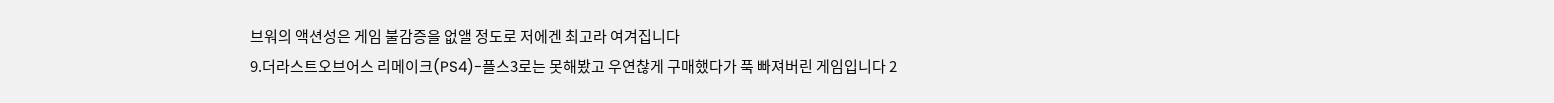브워의 액션성은 게임 불감증을 없앨 정도로 저에겐 최고라 여겨집니다
9.더라스트오브어스 리메이크(PS4)-플스3로는 못해봤고 우연찮게 구매했다가 푹 빠져버린 게임입니다 2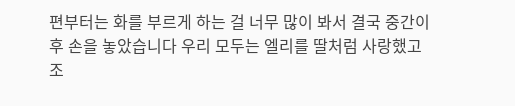편부터는 화를 부르게 하는 걸 너무 많이 봐서 결국 중간이후 손을 놓았습니다 우리 모두는 엘리를 딸처럼 사랑했고 조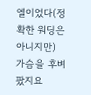엘이었다(정확한 워딩은 아니지만) 가슴을 후벼팠지요